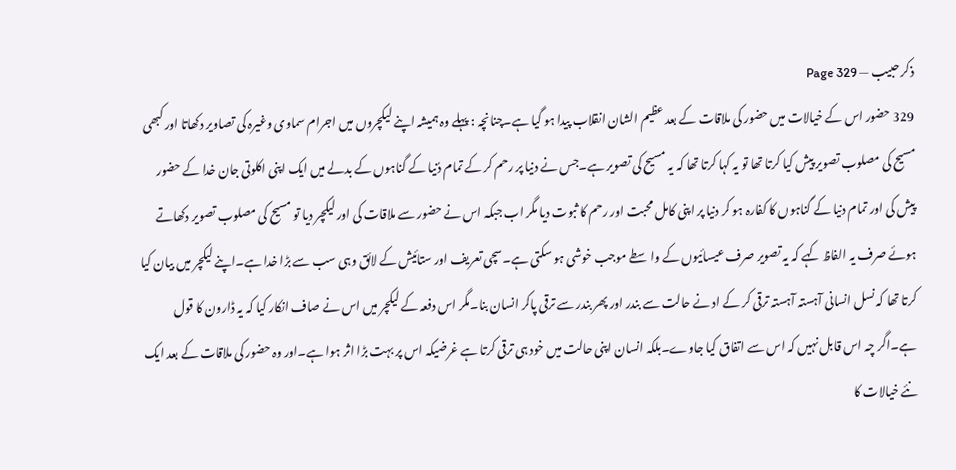ذکر حبیب — Page 329
329 حضور اس کے خیالات میں حضور کی ملاقات کے بعد عظیم الشان انقلاب پیدا ہو گیا ہے۔چنانچہ : پہلے وہ ہمیشہ اپنے لیکچروں میں اجرام سماوی وغیرہ کی تصاویر دکھاتا اور کبھی مسیح کی مصلوب تصویر پیش کیا کرتا تھا تو یہ کہا کرتا تھا کہ یہ مسیح کی تصویر ہے۔جس نے دنیا پر رحم کر کے تمام دُنیا کے گناہوں کے بدلے میں ایک اپنی اکلوتی جان خدا کے حضور پیش کی اور تمام دنیا کے گناہوں کا کفارہ ہو کر دنیا پر اپنی کامل محبت اور رحم کا ثبوت دیا مگر اب جبکہ اس نے حضور سے ملاقات کی اور لیکچر دیا تو مسیح کی مصلوب تصویر دکھاتے ہوئے صرف یہ الفاظ کہے کہ یہ تصویر صرف عیسائیوں کے واسطے موجب خوشی ہو سکتی ہے۔سچی تعریف اور ستائیش کے لائق وہی سب سے بڑا خدا ہے۔اپنے لیکچر میں بیان کیا کرتا تھا کہ نسل انسانی آہستہ آہستہ ترقی کر کے اد نے حالت سے بندر اور پھر بندر سے ترقی پاکر انسان بنا۔مگر اس دفعہ کے لیکچر میں اس نے صاف انکار کیا کہ یہ ڈارون کا قول ہے۔اگر چہ اس قابل نہیں کہ اس سے اتفاق کیا جاوے۔بلکہ انسان اپنی حالت میں خود ہی ترقی کرتا ہے غرضیکہ اس پر بہت بڑا اثر ہوا ہے۔اور وہ حضور کی ملاقات کے بعد ایک نئے خیالات کا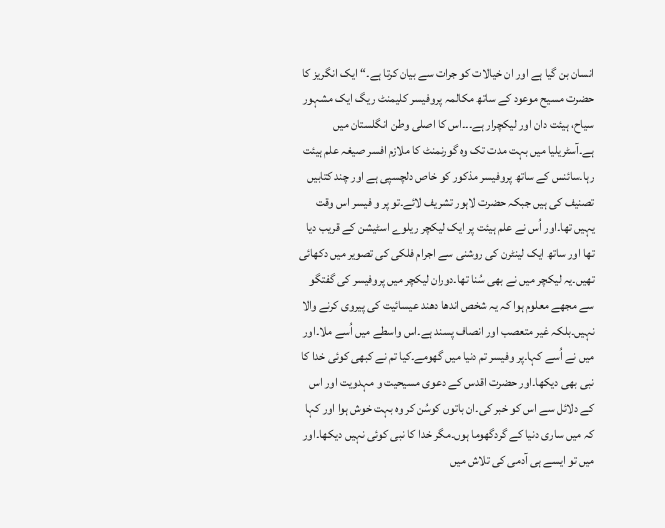انسان بن گیا ہے اور ان خیالات کو جرات سے بیان کرتا ہے۔“ ایک انگریز کا حضرت مسیح موعود کے ساتھ مکالمہ پروفیسر کلیمنٹ ریگ ایک مشہور سیاح، ہیئت دان اور لیکچرار ہے۔۔۔اس کا اصلی وطن انگلستان میں ہے۔آسٹریلیا میں بہت مدت تک وہ گورنمنٹ کا ملازم افسر صیغہ علم ہیئت رہا۔سائنس کے ساتھ پروفیسر مذکور کو خاص دلچسپی ہے اور چند کتابیں تصنیف کی ہیں جبکہ حضرت لاہور تشریف لائے۔تو پر و فیسر اس وقت یہیں تھا۔اور اُس نے علم ہیئت پر ایک لیکچر ریلوے اسٹیشن کے قریب دیا تھا اور ساتھ ایک لینٹرن کی روشنی سے اجرام فلکی کی تصویر میں دکھائی تھیں۔یہ لیکچر میں نے بھی سُنا تھا۔دوران لیکچر میں پروفیسر کی گفتگو سے مجھے معلوم ہوا کہ یہ شخص اندھا دھند عیسائیت کی پیروی کرنے والا نہیں۔بلکہ غیر متعصب اور انصاف پسند ہے۔اس واسطے میں اُسے ملا۔اور میں نے اُسے کہا۔پر وفیسر تم دنیا میں گھومے۔کیا تم نے کبھی کوئی خدا کا نبی بھی دیکھا۔اور حضرت اقدس کے دعوی مسیحیت و مہدویت اور اس کے دلائل سے اس کو خبر کی۔ان باتوں کوسُن کر وہ بہت خوش ہوا اور کہا کہ میں ساری دنیا کے گردگھوما ہوں۔مگر خدا کا نبی کوئی نہیں دیکھا۔اور میں تو ایسے ہی آدمی کی تلاش میں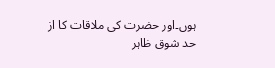ہوں۔اور حضرت کی ملاقات کا از حد شوق ظاہر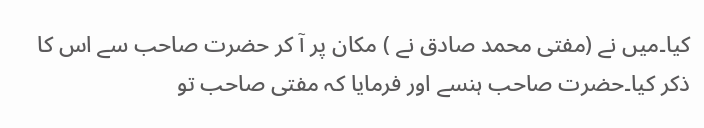کیا۔میں نے (مفتی محمد صادق نے ) مکان پر آ کر حضرت صاحب سے اس کا ذکر کیا۔حضرت صاحب ہنسے اور فرمایا کہ مفتی صاحب تو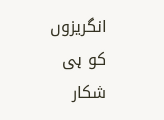انگریزوں کو ہی شکار